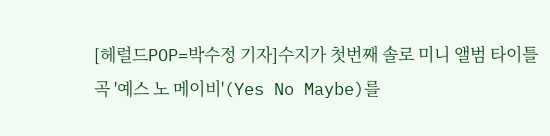[헤럴드POP=박수정 기자]수지가 첫번째 솔로 미니 앨범 타이틀곡 '예스 노 메이비'(Yes No Maybe)를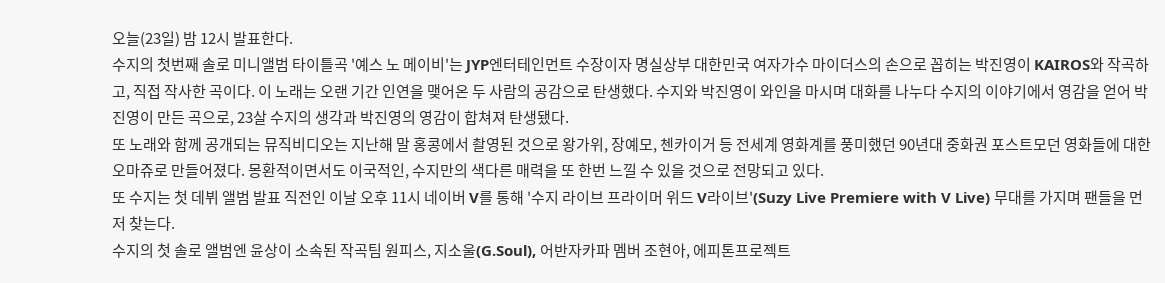오늘(23일) 밤 12시 발표한다.
수지의 첫번째 솔로 미니앨범 타이틀곡 '예스 노 메이비'는 JYP엔터테인먼트 수장이자 명실상부 대한민국 여자가수 마이더스의 손으로 꼽히는 박진영이 KAIROS와 작곡하고, 직접 작사한 곡이다. 이 노래는 오랜 기간 인연을 맺어온 두 사람의 공감으로 탄생했다. 수지와 박진영이 와인을 마시며 대화를 나누다 수지의 이야기에서 영감을 얻어 박진영이 만든 곡으로, 23살 수지의 생각과 박진영의 영감이 합쳐져 탄생됐다.
또 노래와 함께 공개되는 뮤직비디오는 지난해 말 홍콩에서 촬영된 것으로 왕가위, 장예모, 첸카이거 등 전세계 영화계를 풍미했던 90년대 중화권 포스트모던 영화들에 대한 오마쥬로 만들어졌다. 몽환적이면서도 이국적인, 수지만의 색다른 매력을 또 한번 느낄 수 있을 것으로 전망되고 있다.
또 수지는 첫 데뷔 앨범 발표 직전인 이날 오후 11시 네이버 V를 통해 '수지 라이브 프라이머 위드 V라이브'(Suzy Live Premiere with V Live) 무대를 가지며 팬들을 먼저 찾는다.
수지의 첫 솔로 앨범엔 윤상이 소속된 작곡팀 원피스, 지소울(G.Soul), 어반자카파 멤버 조현아, 에피톤프로젝트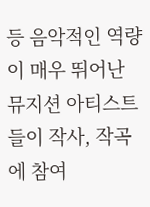등 음악적인 역량이 매우 뛰어난 뮤지션 아티스트들이 작사, 작곡에 참여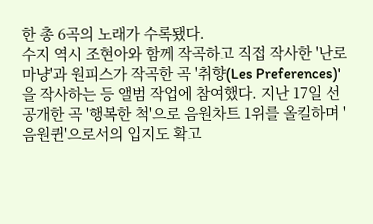한 총 6곡의 노래가 수록됐다.
수지 역시 조현아와 함께 작곡하고 직접 작사한 '난로 마냥'과 원피스가 작곡한 곡 '취향(Les Preferences)'을 작사하는 등 앨범 작업에 참여했다. 지난 17일 선공개한 곡 '행복한 척'으로 음원차트 1위를 올킬하며 '음원퀸'으로서의 입지도 확고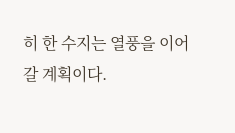히 한 수지는 열풍을 이어갈 계획이다.